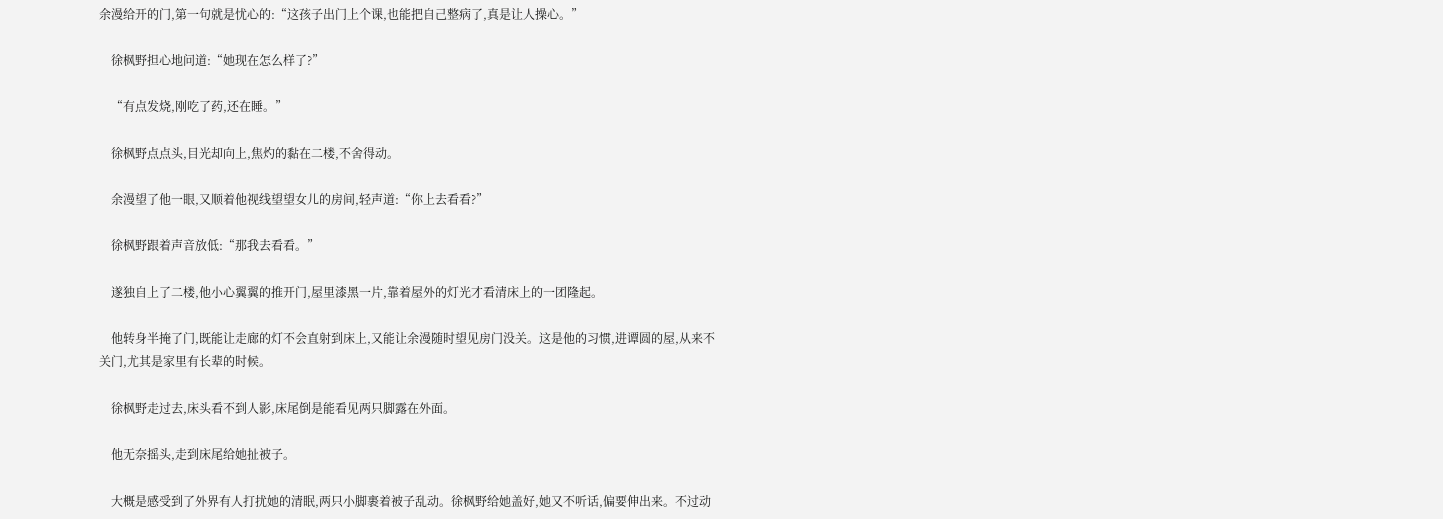余漫给开的门,第一句就是忧心的:“这孩子出门上个课,也能把自己整病了,真是让人操心。”

    徐枫野担心地问道:“她现在怎么样了?”

    “有点发烧,刚吃了药,还在睡。”

    徐枫野点点头,目光却向上,焦灼的黏在二楼,不舍得动。

    余漫望了他一眼,又顺着他视线望望女儿的房间,轻声道:“你上去看看?”

    徐枫野跟着声音放低:“那我去看看。”

    遂独自上了二楼,他小心翼翼的推开门,屋里漆黑一片,靠着屋外的灯光才看清床上的一团隆起。

    他转身半掩了门,既能让走廊的灯不会直射到床上,又能让余漫随时望见房门没关。这是他的习惯,进谭圆的屋,从来不关门,尤其是家里有长辈的时候。

    徐枫野走过去,床头看不到人影,床尾倒是能看见两只脚露在外面。

    他无奈摇头,走到床尾给她扯被子。

    大概是感受到了外界有人打扰她的清眠,两只小脚裹着被子乱动。徐枫野给她盖好,她又不听话,偏要伸出来。不过动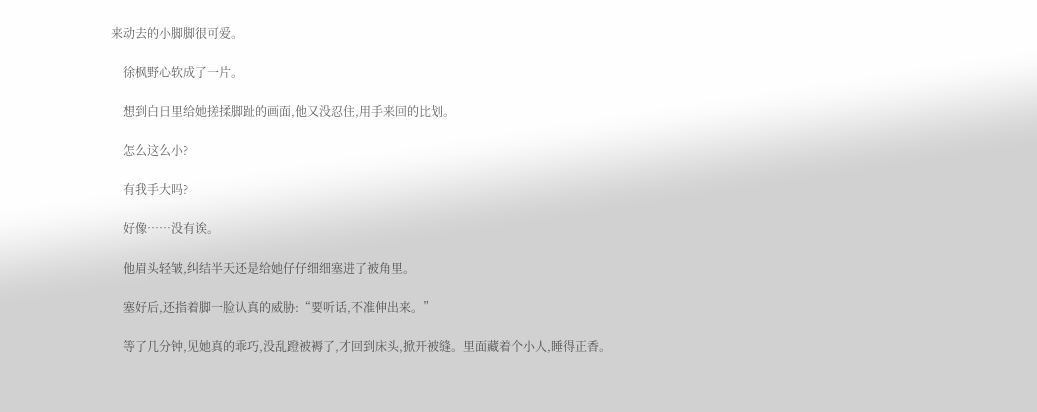来动去的小脚脚很可爱。

    徐枫野心软成了一片。

    想到白日里给她搓揉脚趾的画面,他又没忍住,用手来回的比划。

    怎么这么小?

    有我手大吗?

    好像……没有诶。

    他眉头轻皱,纠结半天还是给她仔仔细细塞进了被角里。

    塞好后,还指着脚一脸认真的威胁:“要听话,不准伸出来。”

    等了几分钟,见她真的乖巧,没乱蹬被褥了,才回到床头,掀开被缝。里面藏着个小人,睡得正香。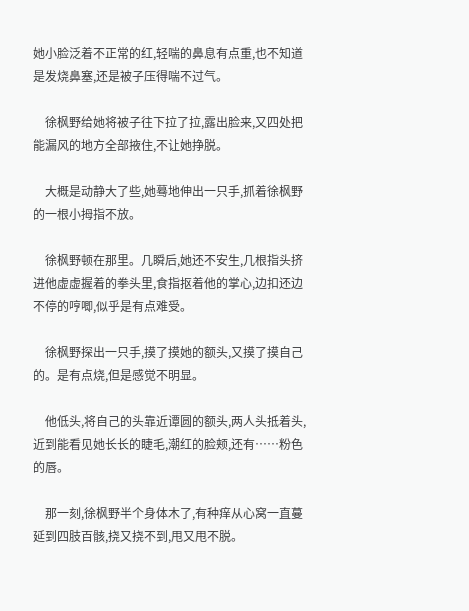她小脸泛着不正常的红,轻喘的鼻息有点重,也不知道是发烧鼻塞,还是被子压得喘不过气。

    徐枫野给她将被子往下拉了拉,露出脸来,又四处把能漏风的地方全部掖住,不让她挣脱。

    大概是动静大了些,她蓦地伸出一只手,抓着徐枫野的一根小拇指不放。

    徐枫野顿在那里。几瞬后,她还不安生,几根指头挤进他虚虚握着的拳头里,食指抠着他的掌心,边扣还边不停的哼唧,似乎是有点难受。

    徐枫野探出一只手,摸了摸她的额头,又摸了摸自己的。是有点烧,但是感觉不明显。

    他低头,将自己的头靠近谭圆的额头,两人头抵着头,近到能看见她长长的睫毛,潮红的脸颊,还有……粉色的唇。

    那一刻,徐枫野半个身体木了,有种痒从心窝一直蔓延到四肢百骸,挠又挠不到,甩又甩不脱。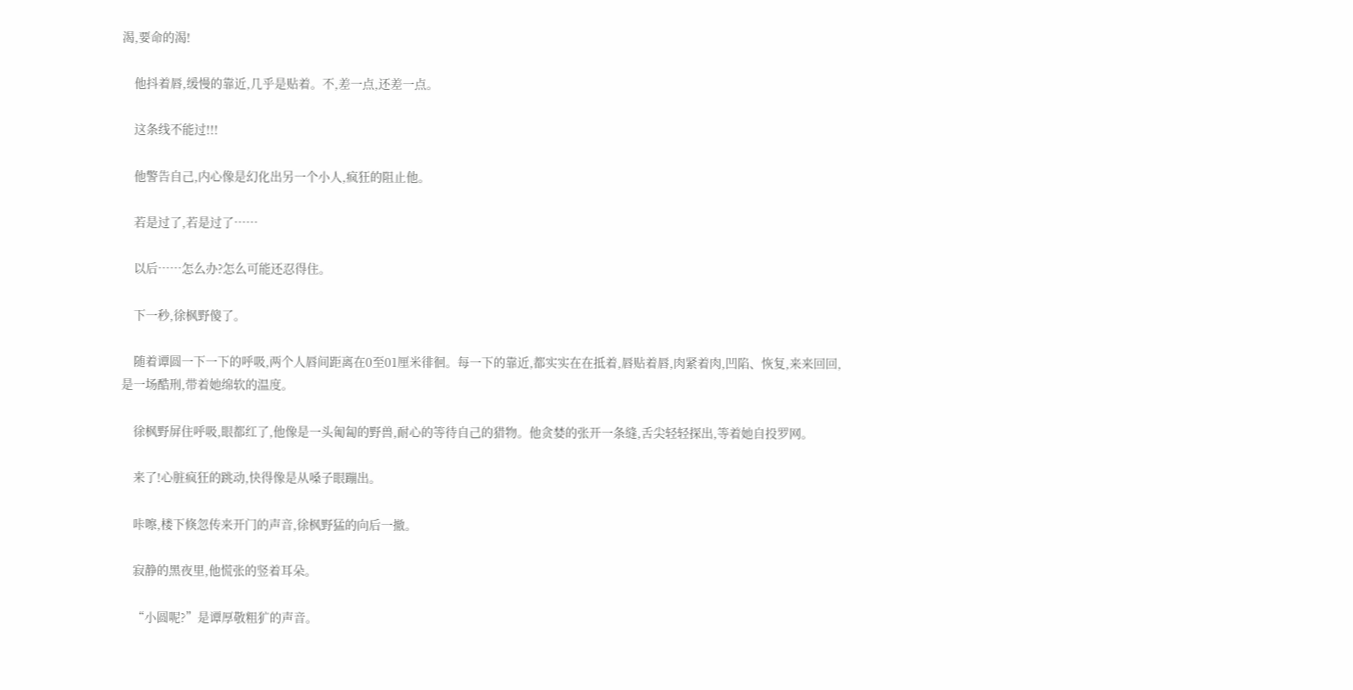渴,要命的渴!

    他抖着唇,缓慢的靠近,几乎是贴着。不,差一点,还差一点。

    这条线不能过!!!

    他警告自己,内心像是幻化出另一个小人,疯狂的阻止他。

    若是过了,若是过了……

    以后……怎么办?怎么可能还忍得住。

    下一秒,徐枫野傻了。

    随着谭圆一下一下的呼吸,两个人唇间距离在0至01厘米徘徊。每一下的靠近,都实实在在抵着,唇贴着唇,肉紧着肉,凹陷、恢复,来来回回,是一场酷刑,带着她绵软的温度。

    徐枫野屏住呼吸,眼都红了,他像是一头匍匐的野兽,耐心的等待自己的猎物。他贪婪的张开一条缝,舌尖轻轻探出,等着她自投罗网。

    来了!心脏疯狂的跳动,快得像是从嗓子眼蹦出。

    咔嚓,楼下倏忽传来开门的声音,徐枫野猛的向后一撤。

    寂静的黑夜里,他慌张的竖着耳朵。

    “小圆呢?”是谭厚敬粗犷的声音。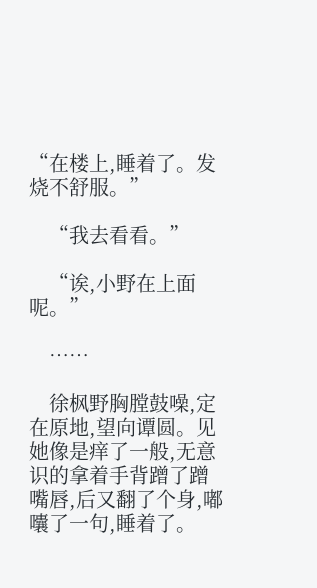“在楼上,睡着了。发烧不舒服。”

    “我去看看。”

    “诶,小野在上面呢。”

    ……

    徐枫野胸膛鼓噪,定在原地,望向谭圆。见她像是痒了一般,无意识的拿着手背蹭了蹭嘴唇,后又翻了个身,嘟囔了一句,睡着了。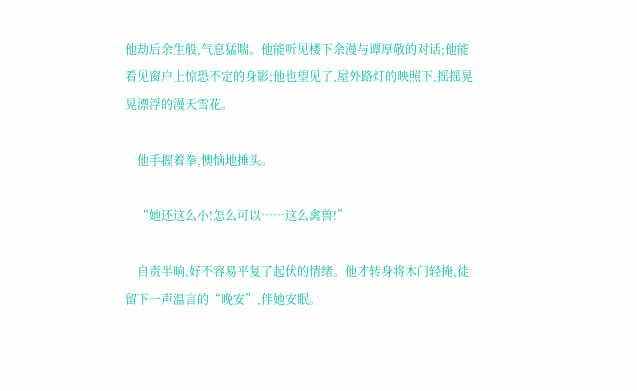他劫后余生般,气息猛喘。他能听见楼下余漫与谭厚敬的对话;他能看见窗户上惊恐不定的身影;他也望见了,屋外路灯的映照下,摇摇晃晃漂浮的漫天雪花。

    他手握着拳,懊恼地捶头。

    “她还这么小!怎么可以……这么禽兽!”

    自责半晌,好不容易平复了起伏的情绪。他才转身将木门轻掩,徒留下一声温言的“晚安”,伴她安眠。